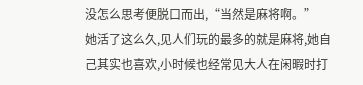没怎么思考便脱口而出,“当然是麻将啊。”
她活了这么久,见人们玩的最多的就是麻将,她自己其实也喜欢,小时候也经常见大人在闲暇时打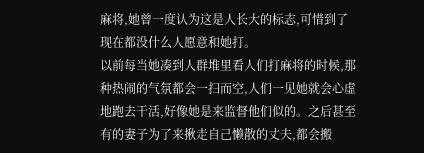麻将,她曾一度认为这是人长大的标志,可惜到了现在都没什么人愿意和她打。
以前每当她凑到人群堆里看人们打麻将的时候,那种热闹的气氛都会一扫而空,人们一见她就会心虚地跑去干活,好像她是来监督他们似的。之后甚至有的妻子为了来揪走自己懒散的丈夫,都会搬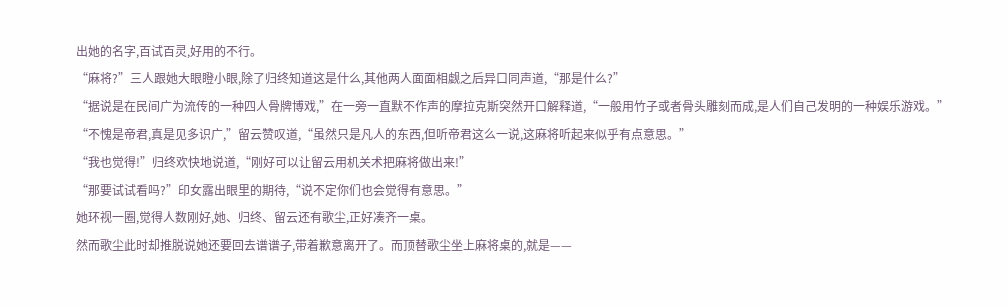出她的名字,百试百灵,好用的不行。
“麻将?”三人跟她大眼瞪小眼,除了归终知道这是什么,其他两人面面相觑之后异口同声道,“那是什么?”
“据说是在民间广为流传的一种四人骨牌博戏,”在一旁一直默不作声的摩拉克斯突然开口解释道,“一般用竹子或者骨头雕刻而成,是人们自己发明的一种娱乐游戏。”
“不愧是帝君,真是见多识广,”留云赞叹道,“虽然只是凡人的东西,但听帝君这么一说,这麻将听起来似乎有点意思。”
“我也觉得!”归终欢快地说道,“刚好可以让留云用机关术把麻将做出来!”
“那要试试看吗?”印女露出眼里的期待,“说不定你们也会觉得有意思。”
她环视一圈,觉得人数刚好,她、归终、留云还有歌尘,正好凑齐一桌。
然而歌尘此时却推脱说她还要回去谱谱子,带着歉意离开了。而顶替歌尘坐上麻将桌的,就是——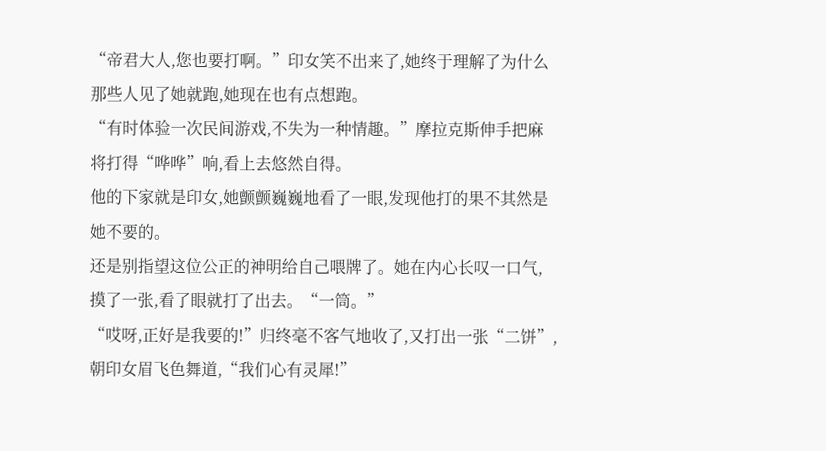“帝君大人,您也要打啊。”印女笑不出来了,她终于理解了为什么那些人见了她就跑,她现在也有点想跑。
“有时体验一次民间游戏,不失为一种情趣。”摩拉克斯伸手把麻将打得“哗哗”响,看上去悠然自得。
他的下家就是印女,她颤颤巍巍地看了一眼,发现他打的果不其然是她不要的。
还是别指望这位公正的神明给自己喂牌了。她在内心长叹一口气,摸了一张,看了眼就打了出去。“一筒。”
“哎呀,正好是我要的!”归终毫不客气地收了,又打出一张“二饼”,朝印女眉飞色舞道,“我们心有灵犀!”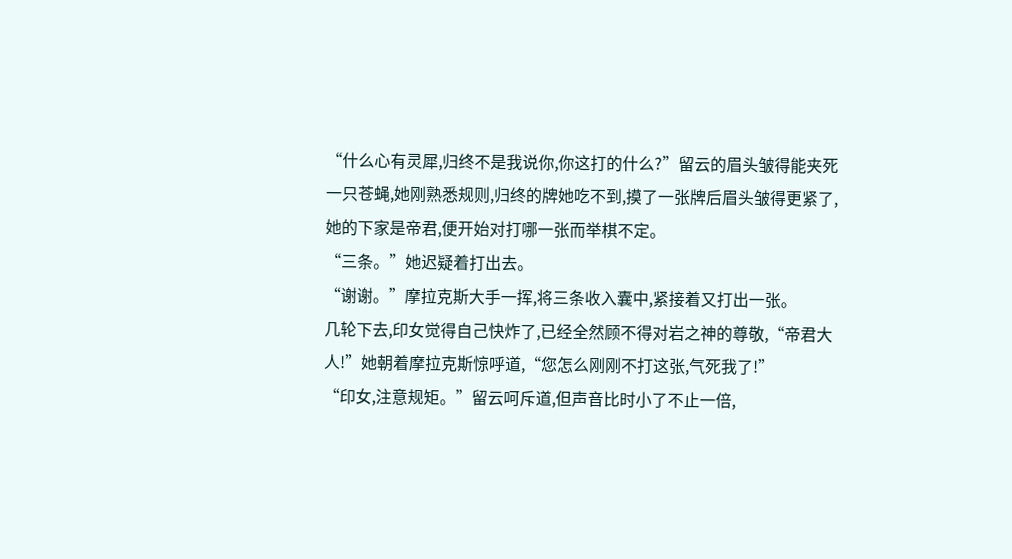“什么心有灵犀,归终不是我说你,你这打的什么?”留云的眉头皱得能夹死一只苍蝇,她刚熟悉规则,归终的牌她吃不到,摸了一张牌后眉头皱得更紧了,她的下家是帝君,便开始对打哪一张而举棋不定。
“三条。”她迟疑着打出去。
“谢谢。”摩拉克斯大手一挥,将三条收入囊中,紧接着又打出一张。
几轮下去,印女觉得自己快炸了,已经全然顾不得对岩之神的尊敬,“帝君大人!”她朝着摩拉克斯惊呼道,“您怎么刚刚不打这张,气死我了!”
“印女,注意规矩。”留云呵斥道,但声音比时小了不止一倍,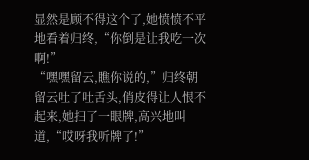显然是顾不得这个了,她愤愤不平地看着归终,“你倒是让我吃一次啊!”
“嘿嘿留云,瞧你说的,”归终朝留云吐了吐舌头,俏皮得让人恨不起来,她扫了一眼牌,高兴地叫道,“哎呀我听牌了!”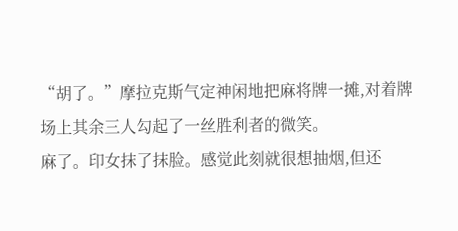“胡了。”摩拉克斯气定神闲地把麻将牌一摊,对着牌场上其余三人勾起了一丝胜利者的微笑。
麻了。印女抹了抹脸。感觉此刻就很想抽烟,但还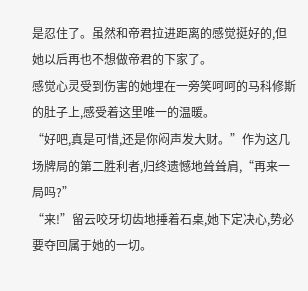是忍住了。虽然和帝君拉进距离的感觉挺好的,但她以后再也不想做帝君的下家了。
感觉心灵受到伤害的她埋在一旁笑呵呵的马科修斯的肚子上,感受着这里唯一的温暖。
“好吧,真是可惜,还是你闷声发大财。”作为这几场牌局的第二胜利者,归终遗憾地耸耸肩,“再来一局吗?”
“来!”留云咬牙切齿地捶着石桌,她下定决心,势必要夺回属于她的一切。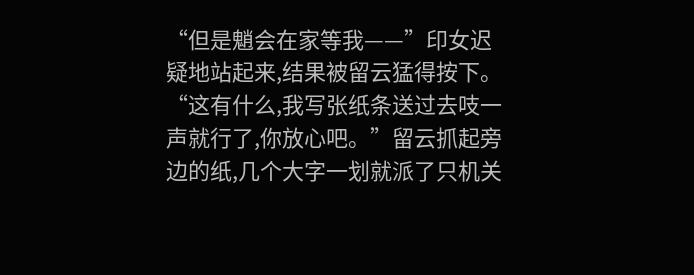“但是魈会在家等我——”印女迟疑地站起来,结果被留云猛得按下。
“这有什么,我写张纸条送过去吱一声就行了,你放心吧。”留云抓起旁边的纸,几个大字一划就派了只机关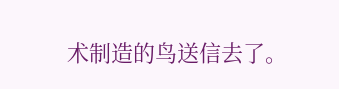术制造的鸟送信去了。